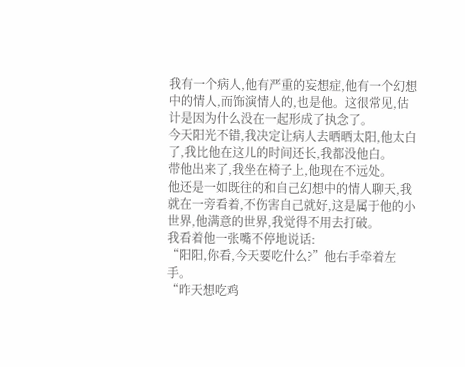我有一个病人,他有严重的妄想症,他有一个幻想中的情人,而饰演情人的,也是他。这很常见,估计是因为什么没在一起形成了执念了。
今天阳光不错,我决定让病人去晒晒太阳,他太白了,我比他在这儿的时间还长,我都没他白。
带他出来了,我坐在椅子上,他现在不远处。
他还是一如既往的和自己幻想中的情人聊天,我就在一旁看着,不伤害自己就好,这是属于他的小世界,他满意的世界,我觉得不用去打破。
我看着他一张嘴不停地说话:
“阳阳,你看,今天要吃什么?”他右手牵着左手。
“昨天想吃鸡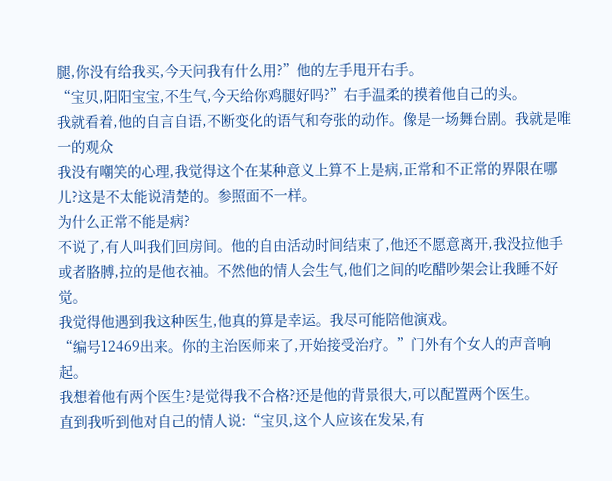腿,你没有给我买,今天问我有什么用?”他的左手甩开右手。
“宝贝,阳阳宝宝,不生气,今天给你鸡腿好吗?”右手温柔的摸着他自己的头。
我就看着,他的自言自语,不断变化的语气和夸张的动作。像是一场舞台剧。我就是唯一的观众
我没有嘲笑的心理,我觉得这个在某种意义上算不上是病,正常和不正常的界限在哪儿?这是不太能说清楚的。参照面不一样。
为什么正常不能是病?
不说了,有人叫我们回房间。他的自由活动时间结束了,他还不愿意离开,我没拉他手或者胳膊,拉的是他衣袖。不然他的情人会生气,他们之间的吃醋吵架会让我睡不好觉。
我觉得他遇到我这种医生,他真的算是幸运。我尽可能陪他演戏。
“编号12469出来。你的主治医师来了,开始接受治疗。”门外有个女人的声音响起。
我想着他有两个医生?是觉得我不合格?还是他的背景很大,可以配置两个医生。
直到我听到他对自己的情人说:“宝贝,这个人应该在发呆,有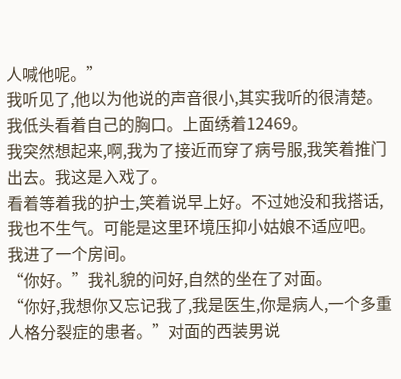人喊他呢。”
我听见了,他以为他说的声音很小,其实我听的很清楚。
我低头看着自己的胸口。上面绣着12469。
我突然想起来,啊,我为了接近而穿了病号服,我笑着推门出去。我这是入戏了。
看着等着我的护士,笑着说早上好。不过她没和我搭话,我也不生气。可能是这里环境压抑小姑娘不适应吧。
我进了一个房间。
“你好。”我礼貌的问好,自然的坐在了对面。
“你好,我想你又忘记我了,我是医生,你是病人,一个多重人格分裂症的患者。”对面的西装男说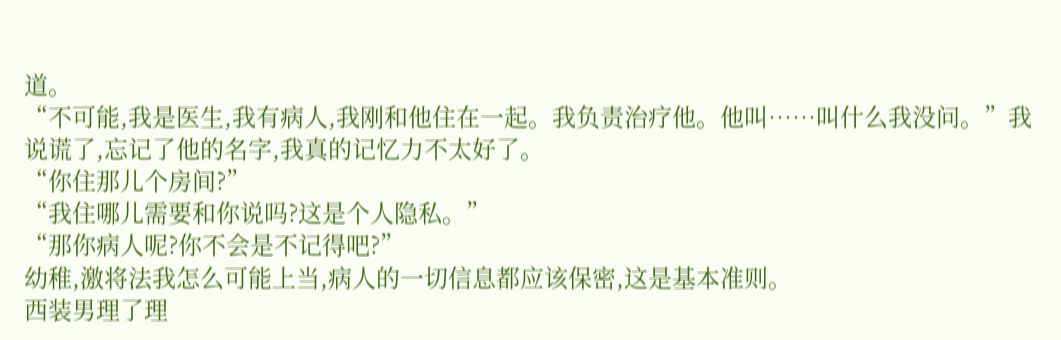道。
“不可能,我是医生,我有病人,我刚和他住在一起。我负责治疗他。他叫……叫什么我没问。”我说谎了,忘记了他的名字,我真的记忆力不太好了。
“你住那儿个房间?”
“我住哪儿需要和你说吗?这是个人隐私。”
“那你病人呢?你不会是不记得吧?”
幼稚,激将法我怎么可能上当,病人的一切信息都应该保密,这是基本准则。
西装男理了理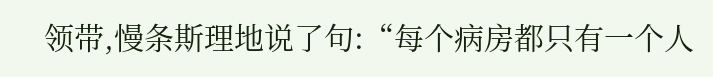领带,慢条斯理地说了句:“每个病房都只有一个人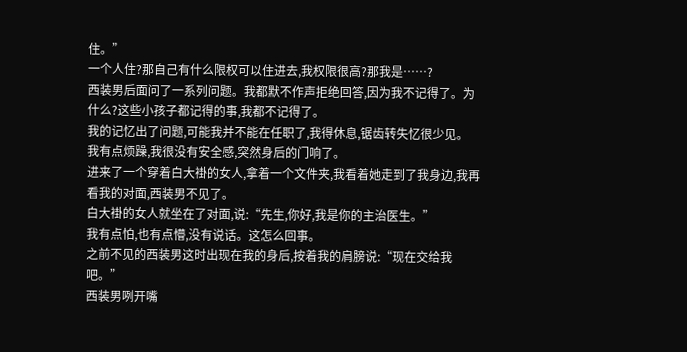住。”
一个人住?那自己有什么限权可以住进去,我权限很高?那我是……?
西装男后面问了一系列问题。我都默不作声拒绝回答,因为我不记得了。为什么?这些小孩子都记得的事,我都不记得了。
我的记忆出了问题,可能我并不能在任职了,我得休息,锯齿转失忆很少见。
我有点烦躁,我很没有安全感,突然身后的门响了。
进来了一个穿着白大褂的女人,拿着一个文件夹,我看着她走到了我身边,我再看我的对面,西装男不见了。
白大褂的女人就坐在了对面,说:“先生,你好,我是你的主治医生。”
我有点怕,也有点懵,没有说话。这怎么回事。
之前不见的西装男这时出现在我的身后,按着我的肩膀说:“现在交给我吧。”
西装男咧开嘴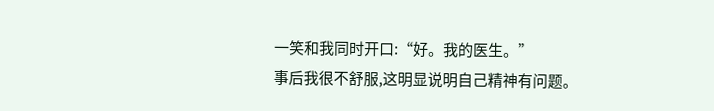一笑和我同时开口:“好。我的医生。”
事后我很不舒服,这明显说明自己精神有问题。